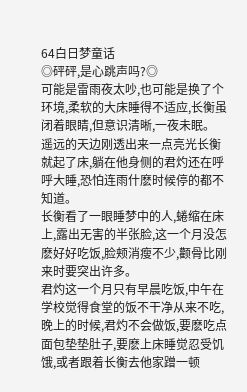64白日梦童话
◎砰砰,是心跳声吗?◎
可能是雷雨夜太吵,也可能是换了个环境,柔软的大床睡得不适应,长衡虽闭着眼睛,但意识清晰,一夜未眠。
遥远的天边刚透出来一点亮光长衡就起了床,躺在他身侧的君灼还在呼呼大睡,恐怕连雨什麽时候停的都不知道。
长衡看了一眼睡梦中的人,蜷缩在床上,露出无害的半张脸,这一个月没怎麽好好吃饭,脸颊消瘦不少,颧骨比刚来时要突出许多。
君灼这一个月只有早晨吃饭,中午在学校觉得食堂的饭不干净从来不吃,晚上的时候,君灼不会做饭,要麽吃点面包垫垫肚子,要麽上床睡觉忍受饥饿,或者跟着长衡去他家蹭一顿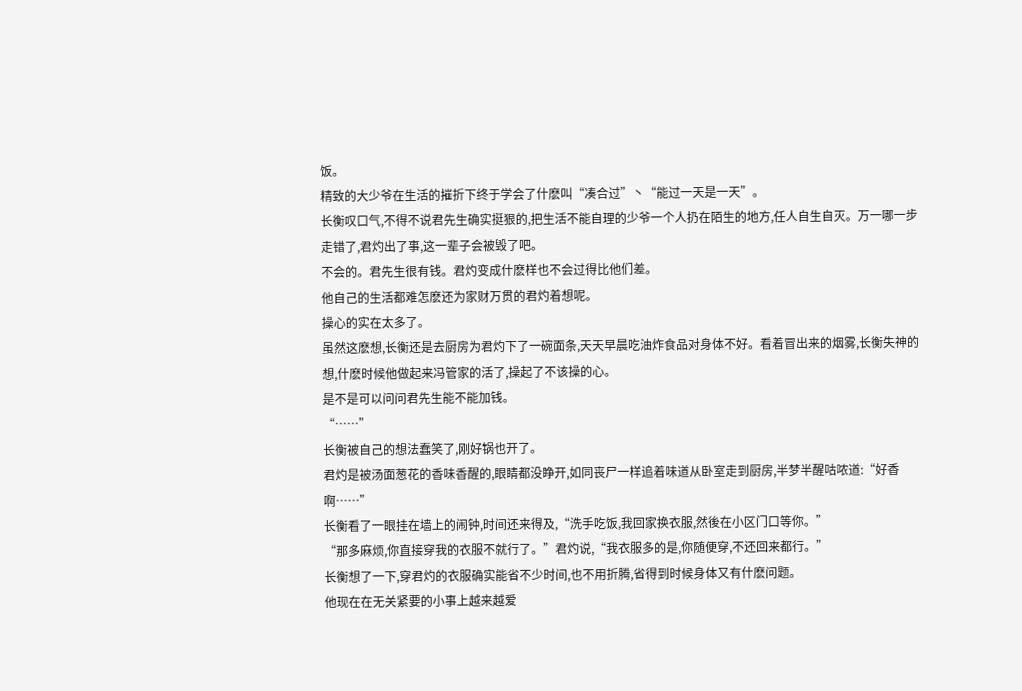饭。
精致的大少爷在生活的摧折下终于学会了什麽叫“凑合过”丶“能过一天是一天”。
长衡叹口气,不得不说君先生确实挺狠的,把生活不能自理的少爷一个人扔在陌生的地方,任人自生自灭。万一哪一步走错了,君灼出了事,这一辈子会被毁了吧。
不会的。君先生很有钱。君灼变成什麽样也不会过得比他们差。
他自己的生活都难怎麽还为家财万贯的君灼着想呢。
操心的实在太多了。
虽然这麽想,长衡还是去厨房为君灼下了一碗面条,天天早晨吃油炸食品对身体不好。看着冒出来的烟雾,长衡失神的想,什麽时候他做起来冯管家的活了,操起了不该操的心。
是不是可以问问君先生能不能加钱。
“……”
长衡被自己的想法蠢笑了,刚好锅也开了。
君灼是被汤面葱花的香味香醒的,眼睛都没睁开,如同丧尸一样追着味道从卧室走到厨房,半梦半醒咕哝道:“好香啊……”
长衡看了一眼挂在墙上的闹钟,时间还来得及,“洗手吃饭,我回家换衣服,然後在小区门口等你。”
“那多麻烦,你直接穿我的衣服不就行了。”君灼说,“我衣服多的是,你随便穿,不还回来都行。”
长衡想了一下,穿君灼的衣服确实能省不少时间,也不用折腾,省得到时候身体又有什麽问题。
他现在在无关紧要的小事上越来越爱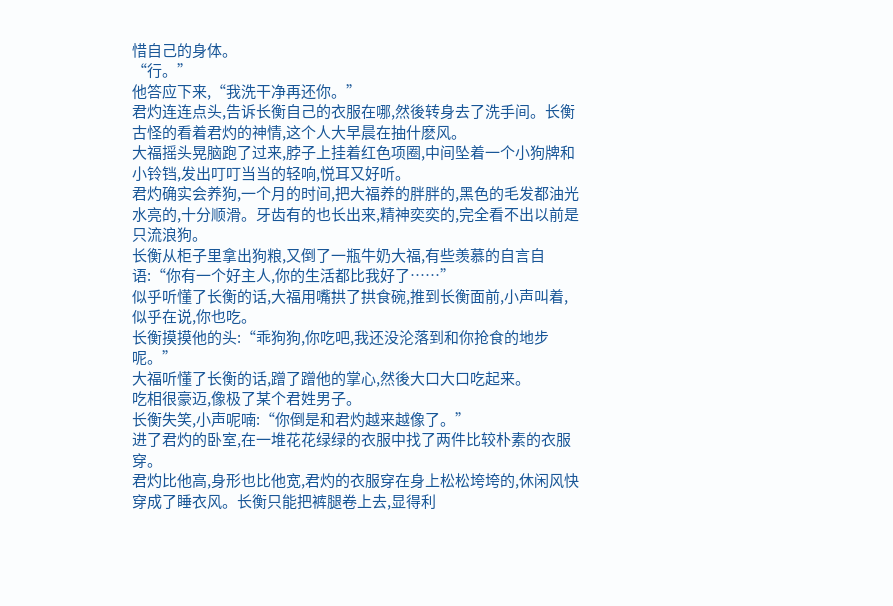惜自己的身体。
“行。”
他答应下来,“我洗干净再还你。”
君灼连连点头,告诉长衡自己的衣服在哪,然後转身去了洗手间。长衡古怪的看着君灼的神情,这个人大早晨在抽什麽风。
大福摇头晃脑跑了过来,脖子上挂着红色项圈,中间坠着一个小狗牌和小铃铛,发出叮叮当当的轻响,悦耳又好听。
君灼确实会养狗,一个月的时间,把大福养的胖胖的,黑色的毛发都油光水亮的,十分顺滑。牙齿有的也长出来,精神奕奕的,完全看不出以前是只流浪狗。
长衡从柜子里拿出狗粮,又倒了一瓶牛奶大福,有些羡慕的自言自语:“你有一个好主人,你的生活都比我好了……”
似乎听懂了长衡的话,大福用嘴拱了拱食碗,推到长衡面前,小声叫着,似乎在说,你也吃。
长衡摸摸他的头:“乖狗狗,你吃吧,我还没沦落到和你抢食的地步呢。”
大福听懂了长衡的话,蹭了蹭他的掌心,然後大口大口吃起来。
吃相很豪迈,像极了某个君姓男子。
长衡失笑,小声呢喃:“你倒是和君灼越来越像了。”
进了君灼的卧室,在一堆花花绿绿的衣服中找了两件比较朴素的衣服穿。
君灼比他高,身形也比他宽,君灼的衣服穿在身上松松垮垮的,休闲风快穿成了睡衣风。长衡只能把裤腿卷上去,显得利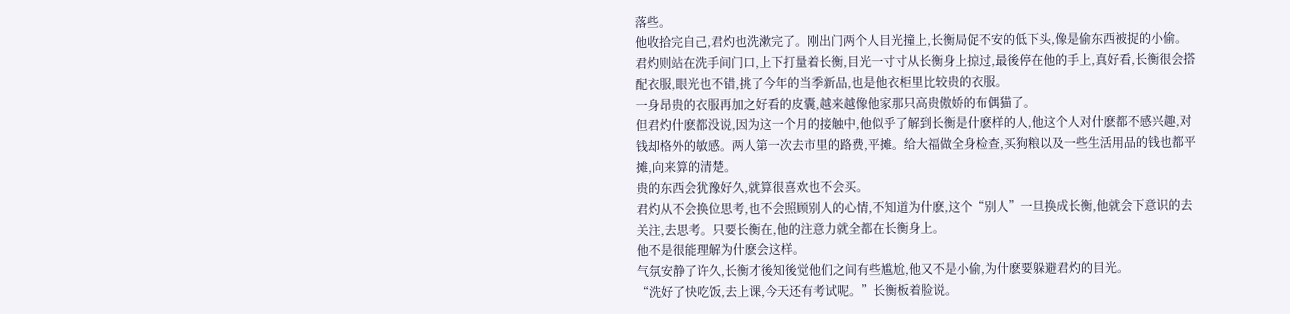落些。
他收拾完自己,君灼也洗漱完了。刚出门两个人目光撞上,长衡局促不安的低下头,像是偷东西被捉的小偷。
君灼则站在洗手间门口,上下打量着长衡,目光一寸寸从长衡身上掠过,最後停在他的手上,真好看,长衡很会搭配衣服,眼光也不错,挑了今年的当季新品,也是他衣柜里比较贵的衣服。
一身昂贵的衣服再加之好看的皮囊,越来越像他家那只高贵傲娇的布偶猫了。
但君灼什麽都没说,因为这一个月的接触中,他似乎了解到长衡是什麽样的人,他这个人对什麽都不感兴趣,对钱却格外的敏感。两人第一次去市里的路费,平摊。给大福做全身检查,买狗粮以及一些生活用品的钱也都平摊,向来算的清楚。
贵的东西会犹豫好久,就算很喜欢也不会买。
君灼从不会换位思考,也不会照顾别人的心情,不知道为什麽,这个“别人”一旦换成长衡,他就会下意识的去关注,去思考。只要长衡在,他的注意力就全都在长衡身上。
他不是很能理解为什麽会这样。
气氛安静了许久,长衡才後知後觉他们之间有些尴尬,他又不是小偷,为什麽要躲避君灼的目光。
“洗好了快吃饭,去上课,今天还有考试呢。”长衡板着脸说。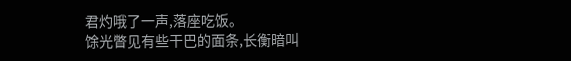君灼哦了一声,落座吃饭。
馀光瞥见有些干巴的面条,长衡暗叫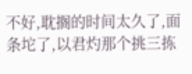不好,耽搁的时间太久了,面条坨了,以君灼那个挑三拣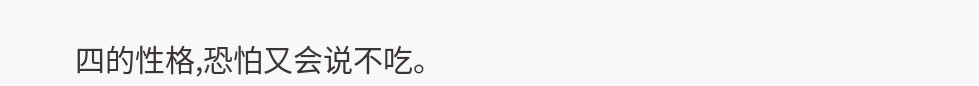四的性格,恐怕又会说不吃。